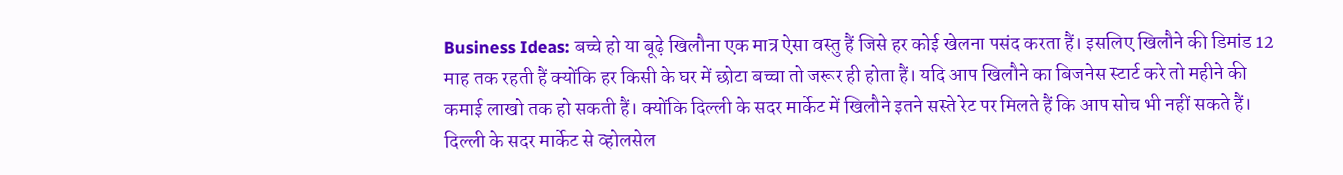Business Ideas: बच्चे हो या बूढ़े खिलौना एक मात्र ऐसा वस्तु हैं जिसे हर कोई खेलना पसंद करता हैं। इसलिए खिलौने की डिमांड 12 माह तक रहती हैं क्योंकि हर किसी के घर में छोटा बच्चा तो जरूर ही होता हैं। यदि आप खिलौने का बिजनेस स्टार्ट करे तो महीने की कमाई लाखो तक हो सकती हैं। क्योंकि दिल्ली के सदर मार्केट में खिलौने इतने सस्ते रेट पर मिलते हैं कि आप सोच भी नहीं सकते हैं।
दिल्ली के सदर मार्केट से व्होलसेल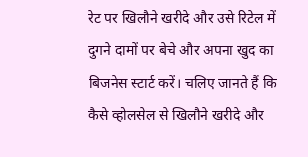रेट पर खिलौने खरीदे और उसे रिटेल में दुगने दामों पर बेचे और अपना खुद का बिजनेस स्टार्ट करें। चलिए जानते हैं कि कैसे व्होलसेल से खिलौने खरीदे और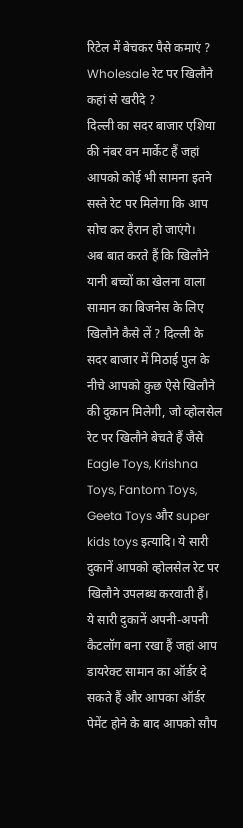रिटेल में बेचकर पैसे कमाएं ?
Wholesale रेट पर खिलौने कहां से खरीदे ?
दिल्ली का सदर बाजार एशिया की नंबर वन मार्केट हैं जहां आपको कोई भी सामना इतने सस्ते रेट पर मिलेगा कि आप सोच कर हैरान हो जाएंगे।
अब बात करते हैं कि खिलौने यानी बच्चों का खेलना वाला सामान का बिजनेस के लिए खिलौने कैसे लें ? दिल्ली के सदर बाजार में मिठाई पुल के नीचे आपको कुछ ऐसे खिलौने की दुकान मिलेगी, जो व्होलसेल रेट पर खिलौने बेचते हैं जैसे Eagle Toys, Krishna Toys, Fantom Toys, Geeta Toys और super kids toys इत्यादि। ये सारी दुकानें आपको व्होलसेल रेट पर खिलौने उपलब्ध करवाती हैं।
ये सारी दुकानें अपनी-अपनी कैटलॉग बना रखा हैं जहां आप डायरेक्ट सामान का ऑर्डर दे सकते हैं और आपका ऑर्डर पेमेंट होने के बाद आपको सौप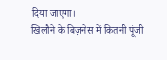दिया जाएगा।
खिलौने के बिज़नेस में कितनी पूंजी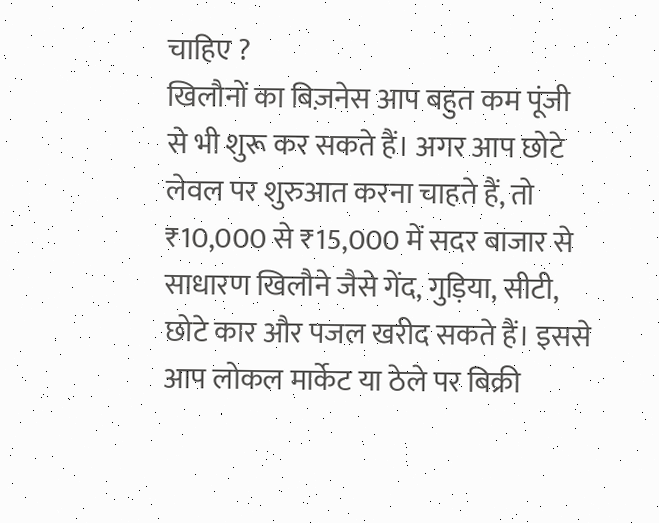चाहिए ?
खिलौनों का बिज़नेस आप बहुत कम पूंजी से भी शुरू कर सकते हैं। अगर आप छोटे लेवल पर शुरुआत करना चाहते हैं, तो ₹10,000 से ₹15,000 में सदर बाजार से साधारण खिलौने जैसे गेंद, गुड़िया, सीटी, छोटे कार और पजल खरीद सकते हैं। इससे आप लोकल मार्केट या ठेले पर बिक्री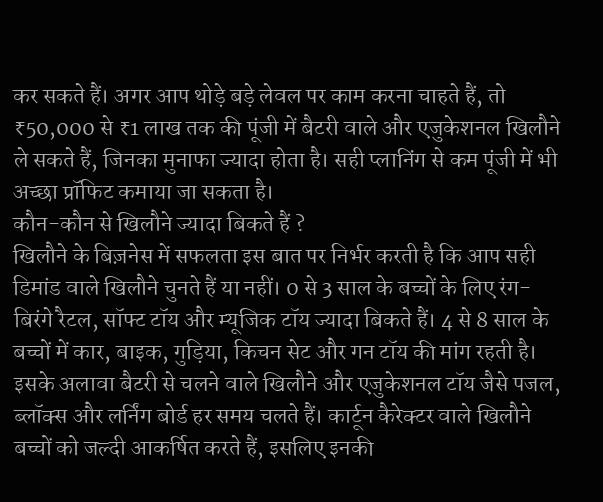कर सकते हैं। अगर आप थोड़े बड़े लेवल पर काम करना चाहते हैं, तो ₹50,000 से ₹1 लाख तक की पूंजी में बैटरी वाले और एजुकेशनल खिलौने ले सकते हैं, जिनका मुनाफा ज्यादा होता है। सही प्लानिंग से कम पूंजी में भी अच्छा प्रॉफिट कमाया जा सकता है।
कौन-कौन से खिलौने ज्यादा बिकते हैं ?
खिलौने के बिज़नेस में सफलता इस बात पर निर्भर करती है कि आप सही डिमांड वाले खिलौने चुनते हैं या नहीं। 0 से 3 साल के बच्चों के लिए रंग-बिरंगे रैटल, सॉफ्ट टॉय और म्यूजिक टॉय ज्यादा बिकते हैं। 4 से 8 साल के बच्चों में कार, बाइक, गुड़िया, किचन सेट और गन टॉय की मांग रहती है। इसके अलावा बैटरी से चलने वाले खिलौने और एजुकेशनल टॉय जैसे पजल, ब्लॉक्स और लर्निंग बोर्ड हर समय चलते हैं। कार्टून कैरेक्टर वाले खिलौने बच्चों को जल्दी आकर्षित करते हैं, इसलिए इनकी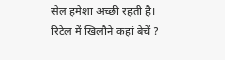सेल हमेशा अच्छी रहती है।
रिटेल में खिलौने कहां बेचें ?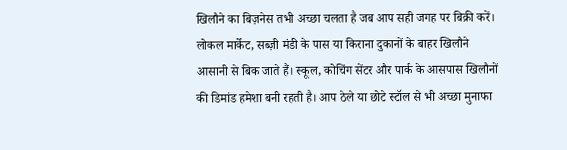खिलौने का बिज़नेस तभी अच्छा चलता है जब आप सही जगह पर बिक्री करें। लोकल मार्केट, सब्ज़ी मंडी के पास या किराना दुकानों के बाहर खिलौने आसानी से बिक जाते हैं। स्कूल, कोचिंग सेंटर और पार्क के आसपास खिलौनों की डिमांड हमेशा बनी रहती है। आप ठेले या छोटे स्टॉल से भी अच्छा मुनाफा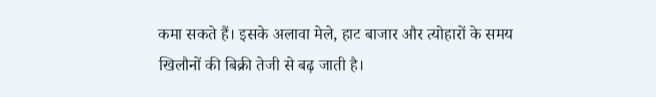कमा सकते हैं। इसके अलावा मेले, हाट बाजार और त्योहारों के समय खिलौनों की बिक्री तेजी से बढ़ जाती है।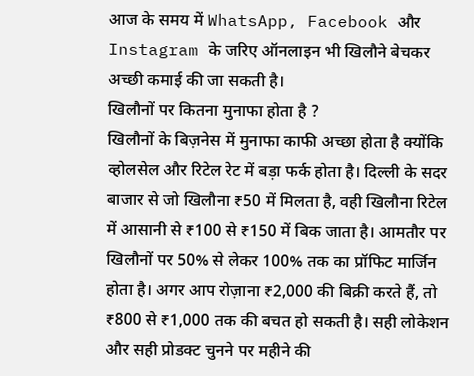आज के समय में WhatsApp, Facebook और Instagram के जरिए ऑनलाइन भी खिलौने बेचकर अच्छी कमाई की जा सकती है।
खिलौनों पर कितना मुनाफा होता है ?
खिलौनों के बिज़नेस में मुनाफा काफी अच्छा होता है क्योंकि व्होलसेल और रिटेल रेट में बड़ा फर्क होता है। दिल्ली के सदर बाजार से जो खिलौना ₹50 में मिलता है, वही खिलौना रिटेल में आसानी से ₹100 से ₹150 में बिक जाता है। आमतौर पर खिलौनों पर 50% से लेकर 100% तक का प्रॉफिट मार्जिन होता है। अगर आप रोज़ाना ₹2,000 की बिक्री करते हैं, तो ₹800 से ₹1,000 तक की बचत हो सकती है। सही लोकेशन और सही प्रोडक्ट चुनने पर महीने की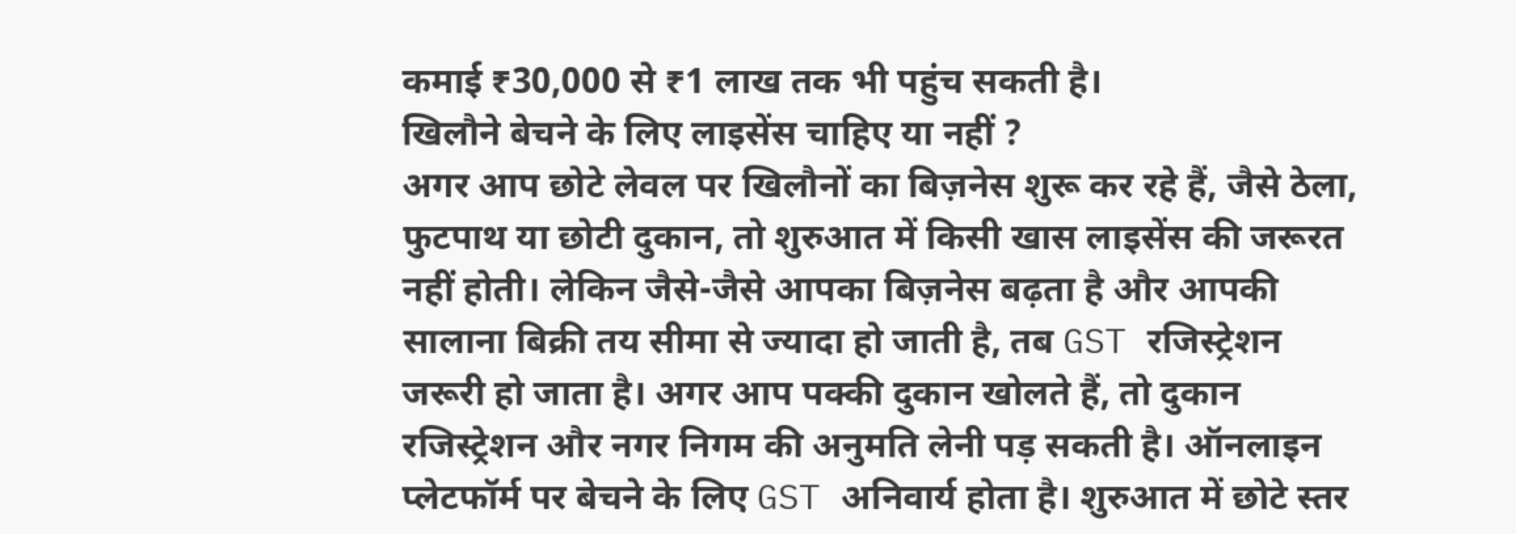कमाई ₹30,000 से ₹1 लाख तक भी पहुंच सकती है।
खिलौने बेचने के लिए लाइसेंस चाहिए या नहीं ?
अगर आप छोटे लेवल पर खिलौनों का बिज़नेस शुरू कर रहे हैं, जैसे ठेला, फुटपाथ या छोटी दुकान, तो शुरुआत में किसी खास लाइसेंस की जरूरत नहीं होती। लेकिन जैसे-जैसे आपका बिज़नेस बढ़ता है और आपकी सालाना बिक्री तय सीमा से ज्यादा हो जाती है, तब GST रजिस्ट्रेशन जरूरी हो जाता है। अगर आप पक्की दुकान खोलते हैं, तो दुकान रजिस्ट्रेशन और नगर निगम की अनुमति लेनी पड़ सकती है। ऑनलाइन प्लेटफॉर्म पर बेचने के लिए GST अनिवार्य होता है। शुरुआत में छोटे स्तर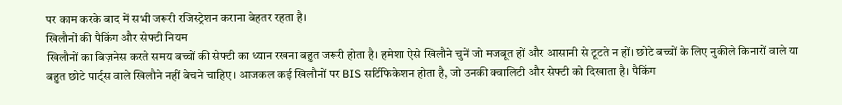पर काम करके बाद में सभी जरूरी रजिस्ट्रेशन कराना बेहतर रहता है।
खिलौनों की पैकिंग और सेफ्टी नियम
खिलौनों का बिज़नेस करते समय बच्चों की सेफ्टी का ध्यान रखना बहुत जरूरी होता है। हमेशा ऐसे खिलौने चुनें जो मजबूत हों और आसानी से टूटते न हों। छोटे बच्चों के लिए नुकीले किनारों वाले या बहुत छोटे पार्ट्स वाले खिलौने नहीं बेचने चाहिए। आजकल कई खिलौनों पर BIS सर्टिफिकेशन होता है, जो उनकी क्वालिटी और सेफ्टी को दिखाता है। पैकिंग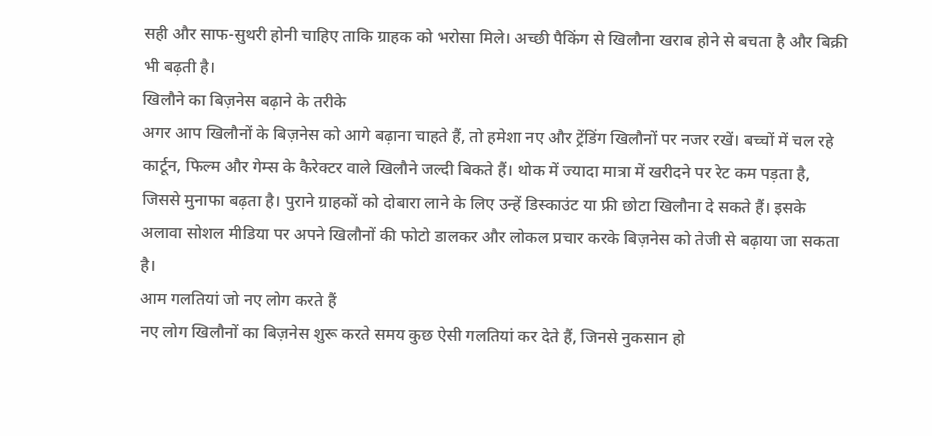सही और साफ-सुथरी होनी चाहिए ताकि ग्राहक को भरोसा मिले। अच्छी पैकिंग से खिलौना खराब होने से बचता है और बिक्री भी बढ़ती है।
खिलौने का बिज़नेस बढ़ाने के तरीके
अगर आप खिलौनों के बिज़नेस को आगे बढ़ाना चाहते हैं, तो हमेशा नए और ट्रेंडिंग खिलौनों पर नजर रखें। बच्चों में चल रहे कार्टून, फिल्म और गेम्स के कैरेक्टर वाले खिलौने जल्दी बिकते हैं। थोक में ज्यादा मात्रा में खरीदने पर रेट कम पड़ता है, जिससे मुनाफा बढ़ता है। पुराने ग्राहकों को दोबारा लाने के लिए उन्हें डिस्काउंट या फ्री छोटा खिलौना दे सकते हैं। इसके अलावा सोशल मीडिया पर अपने खिलौनों की फोटो डालकर और लोकल प्रचार करके बिज़नेस को तेजी से बढ़ाया जा सकता है।
आम गलतियां जो नए लोग करते हैं
नए लोग खिलौनों का बिज़नेस शुरू करते समय कुछ ऐसी गलतियां कर देते हैं, जिनसे नुकसान हो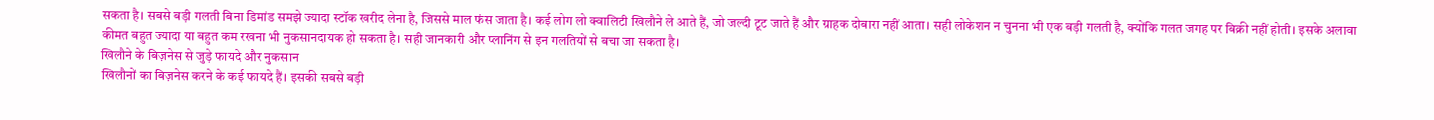सकता है। सबसे बड़ी गलती बिना डिमांड समझे ज्यादा स्टॉक खरीद लेना है, जिससे माल फंस जाता है। कई लोग लो क्वालिटी खिलौने ले आते हैं, जो जल्दी टूट जाते हैं और ग्राहक दोबारा नहीं आता। सही लोकेशन न चुनना भी एक बड़ी गलती है, क्योंकि गलत जगह पर बिक्री नहीं होती। इसके अलावा कीमत बहुत ज्यादा या बहुत कम रखना भी नुकसानदायक हो सकता है। सही जानकारी और प्लानिंग से इन गलतियों से बचा जा सकता है।
खिलौने के बिज़नेस से जुड़े फायदे और नुकसान
खिलौनों का बिज़नेस करने के कई फायदे हैं। इसकी सबसे बड़ी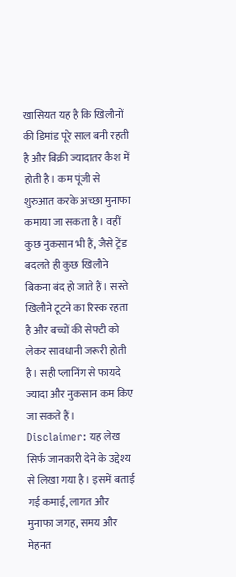खासियत यह है कि खिलौनों की डिमांड पूरे साल बनी रहती है और बिक्री ज्यादातर कैश में होती है। कम पूंजी से शुरुआत करके अच्छा मुनाफा कमाया जा सकता है। वहीं कुछ नुकसान भी हैं, जैसे ट्रेंड बदलते ही कुछ खिलौने बिकना बंद हो जाते हैं। सस्ते खिलौने टूटने का रिस्क रहता है और बच्चों की सेफ्टी को लेकर सावधानी जरूरी होती है। सही प्लानिंग से फायदे ज्यादा और नुकसान कम किए जा सकते हैं।
Disclaimer: यह लेख सिर्फ जानकारी देने के उद्देश्य से लिखा गया है। इसमें बताई गई कमाई, लागत और मुनाफा जगह, समय और मेहनत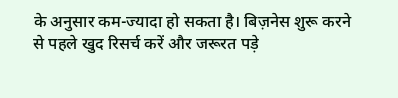के अनुसार कम-ज्यादा हो सकता है। बिज़नेस शुरू करने से पहले खुद रिसर्च करें और जरूरत पड़े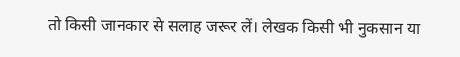तो किसी जानकार से सलाह जरूर लें। लेखक किसी भी नुकसान या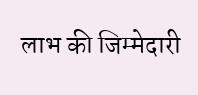लाभ की जिम्मेदारी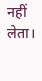नहीं लेता।